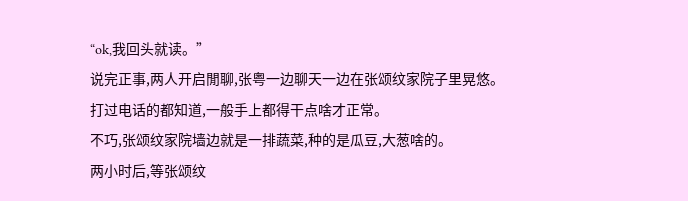“ok,我回头就读。”
说完正事,两人开启閒聊,张粤一边聊天一边在张颂纹家院子里晃悠。
打过电话的都知道,一般手上都得干点啥才正常。
不巧,张颂纹家院墙边就是一排蔬菜,种的是瓜豆,大葱啥的。
两小时后,等张颂纹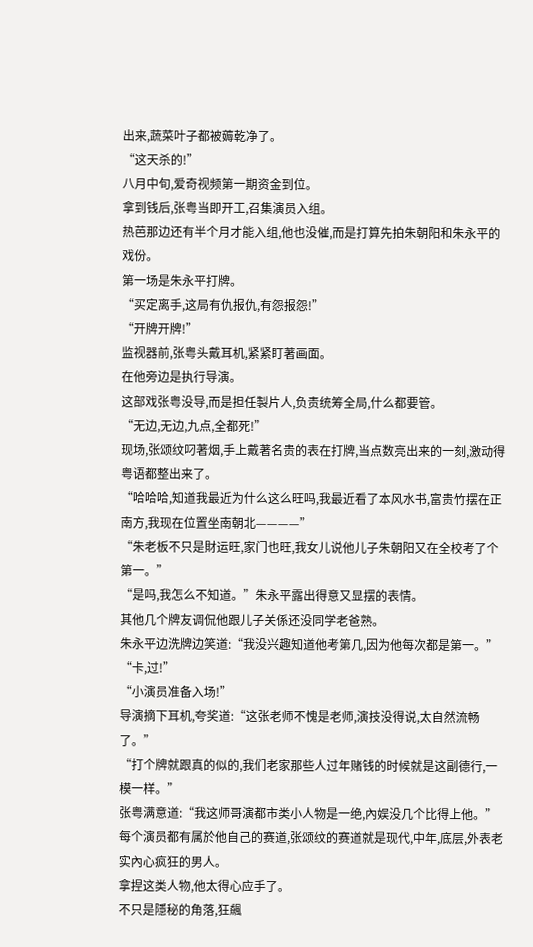出来,蔬菜叶子都被薅乾净了。
“这天杀的!”
八月中旬,爱奇视频第一期资金到位。
拿到钱后,张粤当即开工,召集演员入组。
热芭那边还有半个月才能入组,他也没催,而是打算先拍朱朝阳和朱永平的戏份。
第一场是朱永平打牌。
“买定离手,这局有仇报仇,有怨报怨!”
“开牌开牌!”
监视器前,张粤头戴耳机,紧紧盯著画面。
在他旁边是执行导演。
这部戏张粤没导,而是担任製片人,负责统筹全局,什么都要管。
“无边,无边,九点,全都死!”
现场,张颂纹叼著烟,手上戴著名贵的表在打牌,当点数亮出来的一刻,激动得粤语都整出来了。
“哈哈哈,知道我最近为什么这么旺吗,我最近看了本风水书,富贵竹摆在正南方,我现在位置坐南朝北————”
“朱老板不只是財运旺,家门也旺,我女儿说他儿子朱朝阳又在全校考了个第一。”
“是吗,我怎么不知道。”朱永平露出得意又显摆的表情。
其他几个牌友调侃他跟儿子关係还没同学老爸熟。
朱永平边洗牌边笑道:“我没兴趣知道他考第几,因为他每次都是第一。”
“卡,过!”
“小演员准备入场!”
导演摘下耳机,夸奖道:“这张老师不愧是老师,演技没得说,太自然流畅了。”
“打个牌就跟真的似的,我们老家那些人过年赌钱的时候就是这副德行,一模一样。”
张粤满意道:“我这师哥演都市类小人物是一绝,內娱没几个比得上他。”
每个演员都有属於他自己的赛道,张颂纹的赛道就是现代,中年,底层,外表老实內心疯狂的男人。
拿捏这类人物,他太得心应手了。
不只是隱秘的角落,狂飆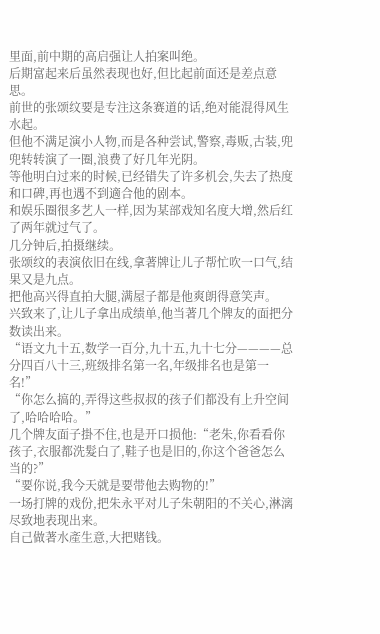里面,前中期的高启强让人拍案叫绝。
后期富起来后虽然表现也好,但比起前面还是差点意思。
前世的张颂纹要是专注这条赛道的话,绝对能混得风生水起。
但他不满足演小人物,而是各种尝试,警察,毒贩,古装,兜兜转转演了一圈,浪费了好几年光阴。
等他明白过来的时候,已经错失了许多机会,失去了热度和口碑,再也遇不到適合他的剧本。
和娱乐圈很多艺人一样,因为某部戏知名度大增,然后红了两年就过气了。
几分钟后,拍摄继续。
张颂纹的表演依旧在线,拿著牌让儿子帮忙吹一口气,结果又是九点。
把他高兴得直拍大腿,满屋子都是他爽朗得意笑声。
兴致来了,让儿子拿出成绩单,他当著几个牌友的面把分数读出来。
“语文九十五,数学一百分,九十五,九十七分————总分四百八十三,班级排名第一名,年级排名也是第一名!”
“你怎么搞的,弄得这些叔叔的孩子们都没有上升空间了,哈哈哈哈。”
几个牌友面子掛不住,也是开口损他:“老朱,你看看你孩子,衣服都洗髮白了,鞋子也是旧的,你这个爸爸怎么当的?”
“要你说,我今天就是要带他去购物的!”
一场打牌的戏份,把朱永平对儿子朱朝阳的不关心,淋漓尽致地表现出来。
自己做著水產生意,大把赌钱。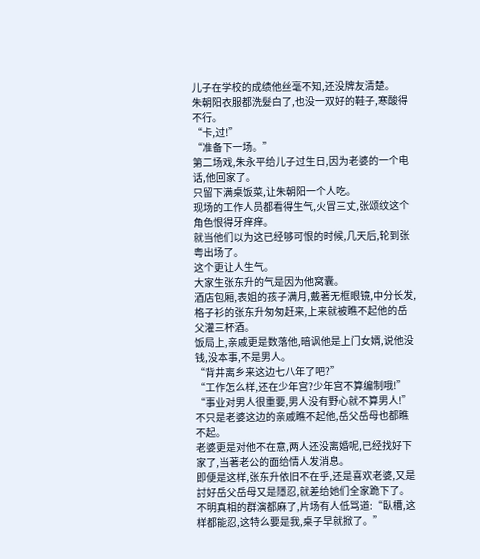儿子在学校的成绩他丝毫不知,还没牌友清楚。
朱朝阳衣服都洗髮白了,也没一双好的鞋子,寒酸得不行。
“卡,过!”
“准备下一场。”
第二场戏,朱永平给儿子过生日,因为老婆的一个电话,他回家了。
只留下满桌饭菜,让朱朝阳一个人吃。
现场的工作人员都看得生气,火冒三丈,张颂纹这个角色恨得牙痒痒。
就当他们以为这已经够可恨的时候,几天后,轮到张粤出场了。
这个更让人生气。
大家生张东升的气是因为他窝囊。
酒店包厢,表姐的孩子满月,戴著无框眼镜,中分长发,格子衫的张东升匆匆赶来,上来就被瞧不起他的岳父灌三杯酒。
饭局上,亲戚更是数落他,暗讽他是上门女婿,说他没钱,没本事,不是男人。
“背井离乡来这边七八年了吧?”
“工作怎么样,还在少年宫?少年宫不算编制哦!”
“事业对男人很重要,男人没有野心就不算男人!”
不只是老婆这边的亲戚瞧不起他,岳父岳母也都瞧不起。
老婆更是对他不在意,两人还没离婚呢,已经找好下家了,当著老公的面给情人发消息。
即便是这样,张东升依旧不在乎,还是喜欢老婆,又是討好岳父岳母又是隱忍,就差给她们全家跪下了。
不明真相的群演都麻了,片场有人低骂道:“臥槽,这样都能忍,这特么要是我,桌子早就掀了。”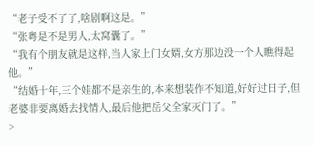“老子受不了了,啥剧啊这是。”
“张粤是不是男人,太窝囊了。”
“我有个朋友就是这样,当人家上门女婿,女方那边没一个人瞧得起他。”
“结婚十年,三个娃都不是亲生的,本来想装作不知道,好好过日子,但老婆非要离婚去找情人,最后他把岳父全家灭门了。”
>